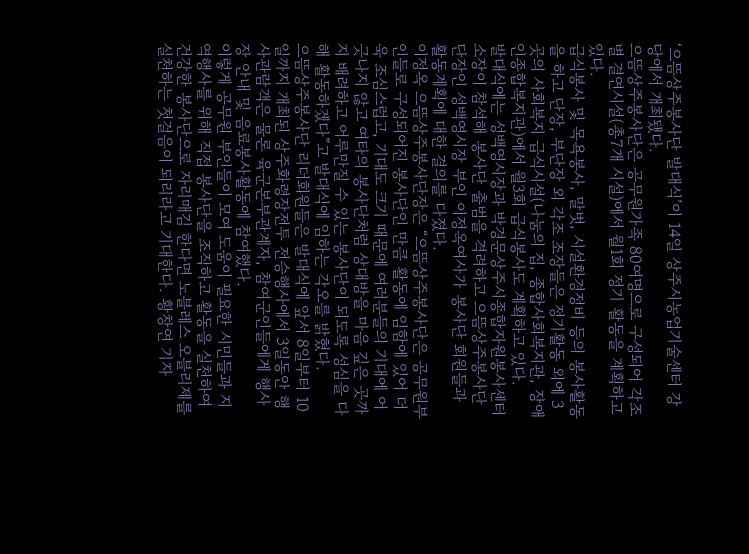‘으뜸상주봉사단 발대식’이 14일 상주시농업기술센터 강당에서 개최됐다.
으뜸상주봉사단은 공무원가족 80여명으로 구성되어 각조별 결연시설(총7개 시설)에서 월1회 정기 활동을 계획하고 있다.
급식봉사 및 목욕봉사, 말벗, 시설환경정비 등의 봉사활동을 하고 단장, 부단장 외 각조 조장들은 정기활동 외에 3곳의 사회복지 급식시설(나눔의 집, 종합사회복지관, 장애인종합복지관)에서 월3회 급식봉사도 계획하고 있다.
발대식에는 성백영시장과 박경문상주시종합자원봉사센터소장이 참석해 봉사단 출범을 격려하고 으뜸상주봉사단 단장인 성백영시장 부인 이정옥여사가 봉사단 회원들과 활동계획에 대한 결의를 다졌다.
이정옥 으뜸상주봉사단장은 “으뜸상주봉사단은 공무원부인들로 구성되어진 봉사단인 만큼 활동에 임함에 있어 더욱 조심스럽고, 기대도 크기 때문에 여러분들의 기대에 어긋나지 않고 여타의 봉사단처럼 상대방을 마음 깊은 곳까지 배려하고 어루만질 수 있는 봉사단이 되도록 성심을 다해 활동하겠다”고 발대식에 임하는 각오를 밝혔다.
으뜸상주봉사단 리더회원들은 발대식에 앞서 8일부터 10일까지 개최된 상주화령장전투 전승행사에서 3일동안 행사관람객은 물론 육군본부관계자, 참여군인들에게 행사장 안내 및 음료봉사활동에 참여했다.
이렇게 공무원 부인들이 모여 도움이 필요한 시민들과 지역행사를 위해 직접 봉사단을 조직하고 활동을 실천하여 건강한 봉사단으로 자리매김 한다면 노블레스 오블리제를 실천하는 첫걸음이 되리라고 기대한다. 황창연 기자